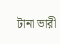টানা ভারী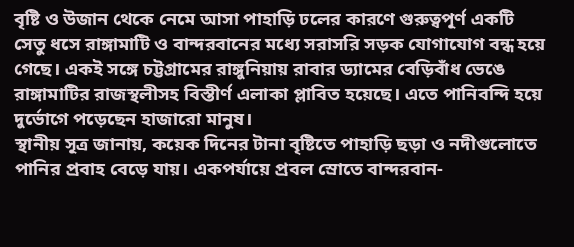বৃষ্টি ও উজান থেকে নেমে আসা পাহাড়ি ঢলের কারণে গুরুত্বপূর্ণ একটি সেতু ধসে রাঙ্গামাটি ও বান্দরবানের মধ্যে সরাসরি সড়ক যোগাযোগ বন্ধ হয়ে গেছে। একই সঙ্গে চট্টগ্রামের রাঙ্গুনিয়ায় রাবার ড্যামের বেড়িবাঁধ ভেঙে রাঙ্গামাটির রাজস্থলীসহ বিস্তীর্ণ এলাকা প্লাবিত হয়েছে। এতে পানিবন্দি হয়ে দুর্ভোগে পড়েছেন হাজারো মানুষ।
স্থানীয় সূত্র জানায়, কয়েক দিনের টানা বৃষ্টিতে পাহাড়ি ছড়া ও নদীগুলোতে পানির প্রবাহ বেড়ে যায়। একপর্যায়ে প্রবল স্রোতে বান্দরবান-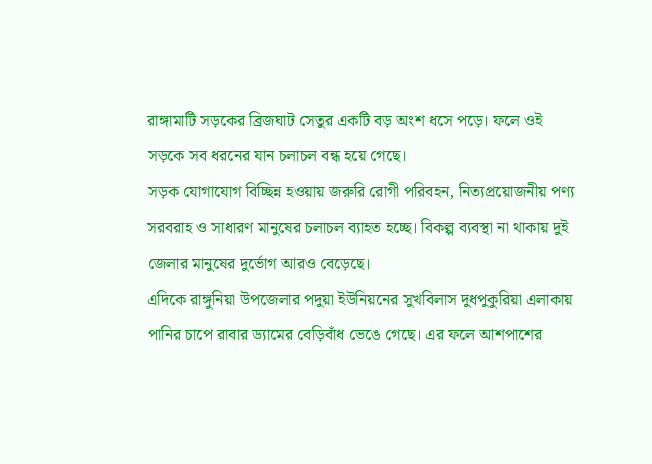রাঙ্গামাটি সড়কের ব্রিজঘাট সেতুর একটি বড় অংশ ধসে পড়ে। ফলে ওই সড়কে সব ধরনের যান চলাচল বন্ধ হয়ে গেছে।
সড়ক যোগাযোগ বিচ্ছিন্ন হওয়ায় জরুরি রোগী পরিবহন, নিত্যপ্রয়োজনীয় পণ্য সরবরাহ ও সাধারণ মানুষের চলাচল ব্যাহত হচ্ছে। বিকল্প ব্যবস্থা না থাকায় দুই জেলার মানুষের দুর্ভোগ আরও বেড়েছে।
এদিকে রাঙ্গুনিয়া উপজেলার পদুয়া ইউনিয়নের সুখবিলাস দুধপুকুরিয়া এলাকায় পানির চাপে রাবার ড্যামের বেড়িবাঁধ ভেঙে গেছে। এর ফলে আশপাশের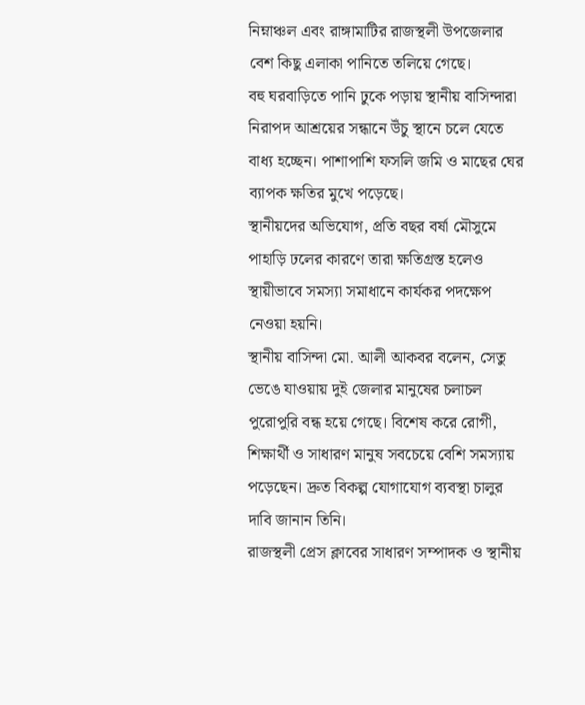নিম্নাঞ্চল এবং রাঙ্গামাটির রাজস্থলী উপজেলার বেশ কিছু এলাকা পানিতে তলিয়ে গেছে।
বহু ঘরবাড়িতে পানি ঢুকে পড়ায় স্থানীয় বাসিন্দারা নিরাপদ আশ্রয়ের সন্ধানে উঁচু স্থানে চলে যেতে বাধ্য হচ্ছেন। পাশাপাশি ফসলি জমি ও মাছের ঘের ব্যাপক ক্ষতির মুখে পড়েছে।
স্থানীয়দের অভিযোগ, প্রতি বছর বর্ষা মৌসুমে পাহাড়ি ঢলের কারণে তারা ক্ষতিগ্রস্ত হলেও স্থায়ীভাবে সমস্যা সমাধানে কার্যকর পদক্ষেপ নেওয়া হয়নি।
স্থানীয় বাসিন্দা মো. আলী আকবর বলেন, সেতু ভেঙে যাওয়ায় দুই জেলার মানুষের চলাচল পুরোপুরি বন্ধ হয়ে গেছে। বিশেষ করে রোগী, শিক্ষার্থী ও সাধারণ মানুষ সবচেয়ে বেশি সমস্যায় পড়েছেন। দ্রুত বিকল্প যোগাযোগ ব্যবস্থা চালুর দাবি জানান তিনি।
রাজস্থলী প্রেস ক্লাবের সাধারণ সম্পাদক ও স্থানীয়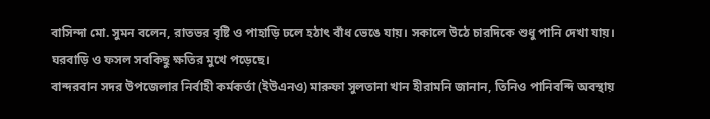বাসিন্দা মো. সুমন বলেন, রাতভর বৃষ্টি ও পাহাড়ি ঢলে হঠাৎ বাঁধ ভেঙে যায়। সকালে উঠে চারদিকে শুধু পানি দেখা যায়। ঘরবাড়ি ও ফসল সবকিছু ক্ষতির মুখে পড়েছে।
বান্দরবান সদর উপজেলার নির্বাহী কর্মকর্তা (ইউএনও) মারুফা সুলতানা খান হীরামনি জানান, তিনিও পানিবন্দি অবস্থায়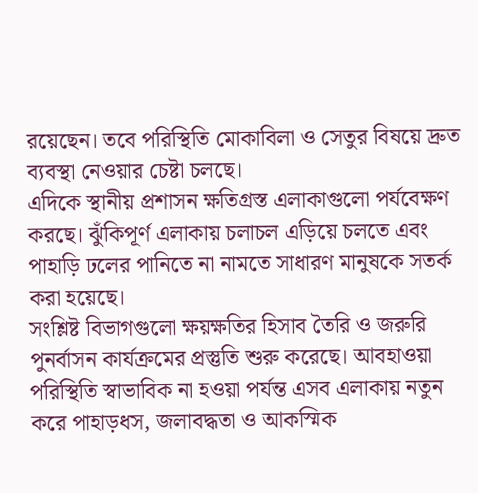রয়েছেন। তবে পরিস্থিতি মোকাবিলা ও সেতুর বিষয়ে দ্রুত ব্যবস্থা নেওয়ার চেষ্টা চলছে।
এদিকে স্থানীয় প্রশাসন ক্ষতিগ্রস্ত এলাকাগুলো পর্যবেক্ষণ করছে। ঝুঁকিপূর্ণ এলাকায় চলাচল এড়িয়ে চলতে এবং পাহাড়ি ঢলের পানিতে না নামতে সাধারণ মানুষকে সতর্ক করা হয়েছে।
সংশ্লিষ্ট বিভাগগুলো ক্ষয়ক্ষতির হিসাব তৈরি ও জরুরি পুনর্বাসন কার্যক্রমের প্রস্তুতি শুরু করেছে। আবহাওয়া পরিস্থিতি স্বাভাবিক না হওয়া পর্যন্ত এসব এলাকায় নতুন করে পাহাড়ধস, জলাবদ্ধতা ও আকস্মিক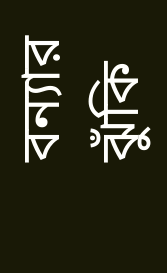বন্যার ঝুঁকি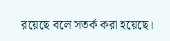রয়েছে বলে সতর্ক করা হয়েছে।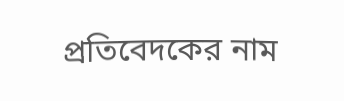প্রতিবেদকের নাম